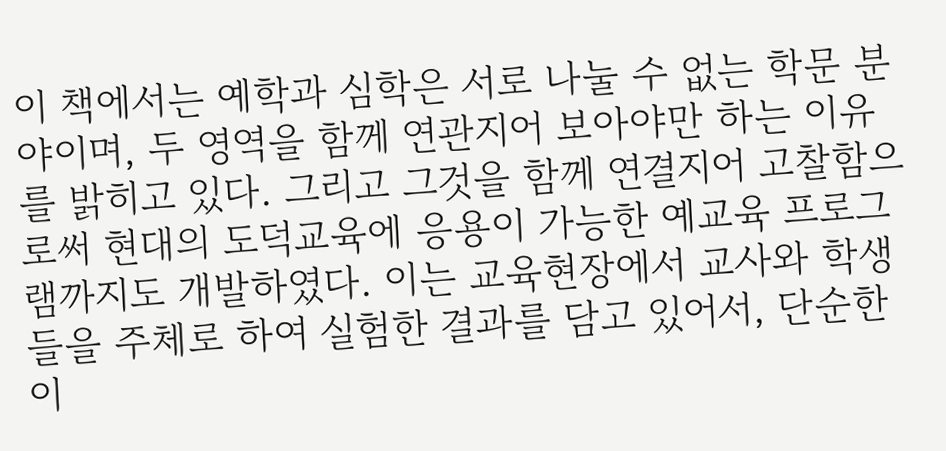이 책에서는 예학과 심학은 서로 나눌 수 없는 학문 분야이며, 두 영역을 함께 연관지어 보아야만 하는 이유를 밝히고 있다. 그리고 그것을 함께 연결지어 고찰함으로써 현대의 도덕교육에 응용이 가능한 예교육 프로그램까지도 개발하였다. 이는 교육현장에서 교사와 학생들을 주체로 하여 실험한 결과를 담고 있어서, 단순한 이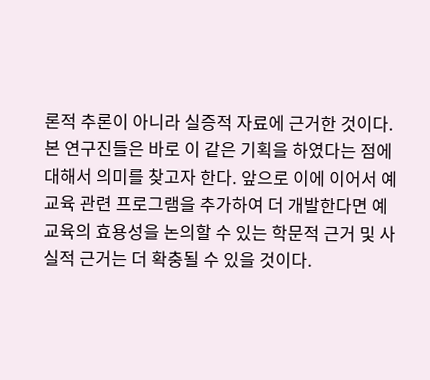론적 추론이 아니라 실증적 자료에 근거한 것이다. 본 연구진들은 바로 이 같은 기획을 하였다는 점에 대해서 의미를 찾고자 한다. 앞으로 이에 이어서 예교육 관련 프로그램을 추가하여 더 개발한다면 예교육의 효용성을 논의할 수 있는 학문적 근거 및 사실적 근거는 더 확충될 수 있을 것이다.